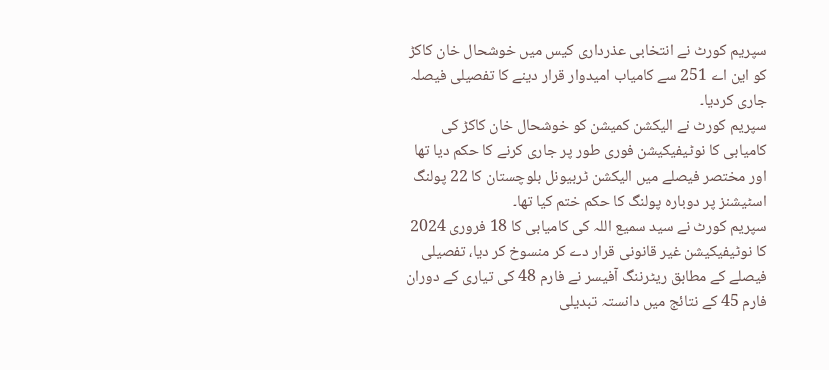سپریم کورٹ نے انتخابی عذرداری کیس میں خوشحال خان کاکڑ کو این اے 251 سے کامیاب امیدوار قرار دینے کا تفصیلی فیصلہ جاری کردیا۔
سپریم کورٹ نے الیکشن کمیشن کو خوشحال خان کاکڑ کی کامیابی کا نوٹیفیکیشن فوری طور پر جاری کرنے کا حکم دیا تھا اور مختصر فیصلے میں الیکشن ٹربیونل بلوچستان کا 22 پولنگ اسٹیشنز پر دوبارہ پولنگ کا حکم ختم کیا تھا۔
سپریم کورٹ نے سید سمیع اللہ کی کامیابی کا 18 فروری 2024 کا نوٹیفیکیشن غیر قانونی قرار دے کر منسوخ کر دیا، تفصیلی فیصلے کے مطابق ریٹرننگ آفیسر نے فارم 48 کی تیاری کے دوران فارم 45 کے نتائج میں دانستہ تبدیلی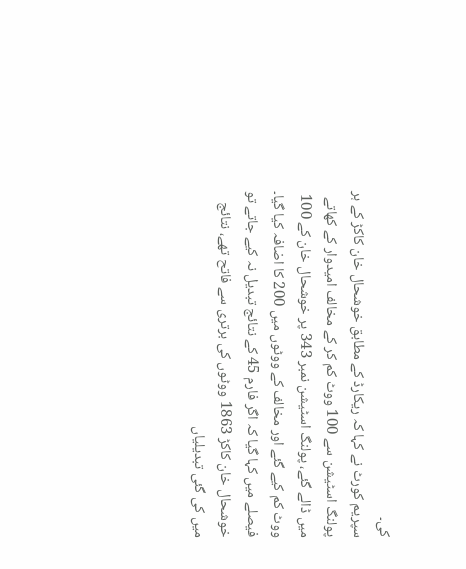کی۔
سپریم کورٹ نے کہا کہ ریکارڈ کے مطابق خوشحال خان کاکڑ کے ہر پولنگ اسٹیشن سے 100 ووٹ کم کر کے مخالف امیدوار کے کھاتے میں ڈالے گئے، پولنگ اسٹیشن نمبر 343 پر خوشحال خان کے 100 ووٹ کم کیے گئے اور مخالف کے ووٹوں میں 200 کا اضافہ کیا گیا۔
فیصلے میں کہا گیا کہ اگر فارم 45 کے نتائج تبدیل نہ کیے جاتے تو خوشحال خان کاکڑ 1863 ووٹوں کی برتری سے فاتح تھے، نتائج میں کی گئی تبدیلیاں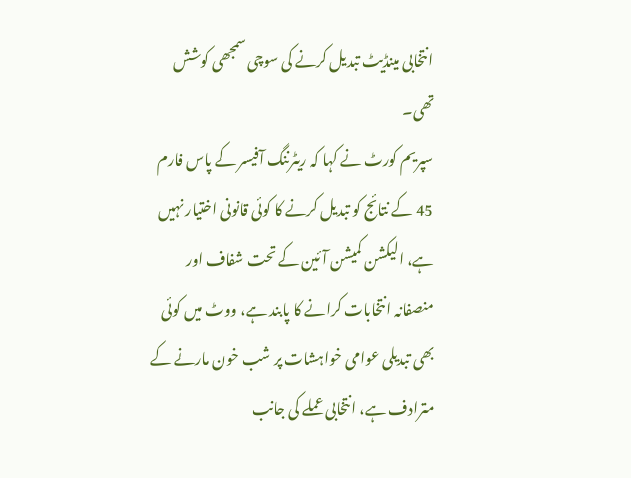انتخابی مینڈیٹ تبدیل کرنے کی سوچی سمجھی کوشش تھی۔
سپریم کورٹ نے کہا کہ ریٹرننگ آفیسر کے پاس فارم 45 کے نتائج کو تبدیل کرنے کا کوئی قانونی اختیار نہیں ہے، الیکشن کمیشن آئین کے تحت شفاف اور منصفانہ انتخابات کرانے کا پابند ہے، ووٹ میں کوئی بھی تبدیلی عوامی خواہشات پر شب خون مارنے کے مترادف ہے، انتخابی عملے کی جانب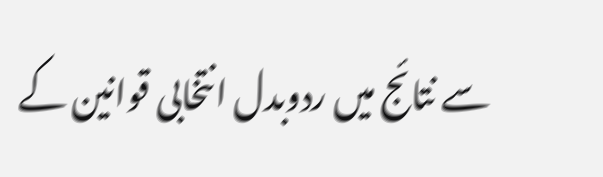سے نتائج میں ردوبدل انتخابی قوانین کے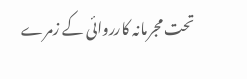تحت مجرمانہ کارروائی کے زمرے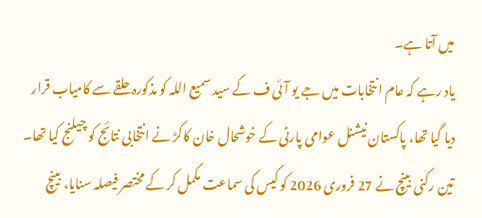میں آتا ہے۔
یاد رہے کہ عام انتخابات میں جے یو آئی ف کے سید سمیع اللہ کو مذکورہ حلقے سے کامیاب قرار دیا گیا تھا، پاکستان نیشنل عوامی پارٹی کے خوشحال خان کاکڑ نے انتخابی نتائج کو چیلنج کیا تھا۔
تین رکنی بینچ نے 27 فروری 2026 کو کیس کی سماعت مکمل کر کے مختصر فیصلہ سنایا، بینچ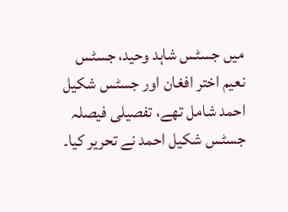میں جسٹس شاہد وحید، جسٹس نعیم اختر افغان اور جسٹس شکیل احمد شامل تھے، تفصیلی فیصلہ جسٹس شکیل احمد نے تحریر کیا۔